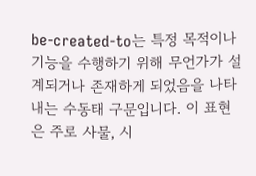be-created-to는 특정 목적이나 기능을 수행하기 위해 무언가가 설계되거나 존재하게 되었음을 나타내는 수동태 구문입니다. 이 표현은 주로 사물, 시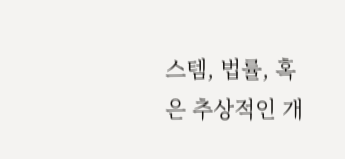스템, 법률, 혹은 추상적인 개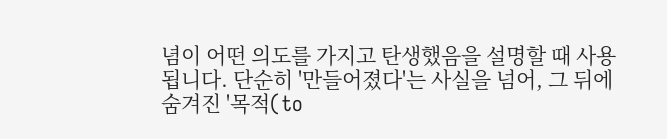념이 어떤 의도를 가지고 탄생했음을 설명할 때 사용됩니다. 단순히 '만들어졌다'는 사실을 넘어, 그 뒤에 숨겨진 '목적(to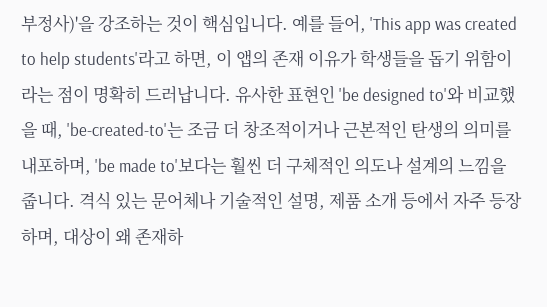부정사)'을 강조하는 것이 핵심입니다. 예를 들어, 'This app was created to help students'라고 하면, 이 앱의 존재 이유가 학생들을 돕기 위함이라는 점이 명확히 드러납니다. 유사한 표현인 'be designed to'와 비교했을 때, 'be-created-to'는 조금 더 창조적이거나 근본적인 탄생의 의미를 내포하며, 'be made to'보다는 훨씬 더 구체적인 의도나 설계의 느낌을 줍니다. 격식 있는 문어체나 기술적인 설명, 제품 소개 등에서 자주 등장하며, 대상이 왜 존재하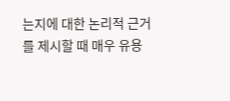는지에 대한 논리적 근거를 제시할 때 매우 유용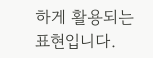하게 활용되는 표현입니다.